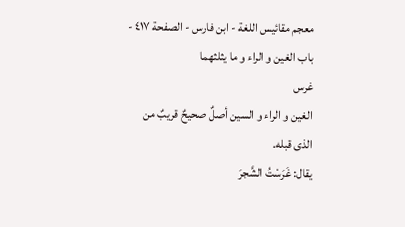معجم مقائيس اللغة - ابن فارس - الصفحة ٤١٧ - باب الغين و الراء و ما يثلثهما
غرس
الغين و الراء و السين أصلٌ صحيحٌ قريبٌ من الذى قبله.
يقال: غَرَسْتُ الشَّجرَ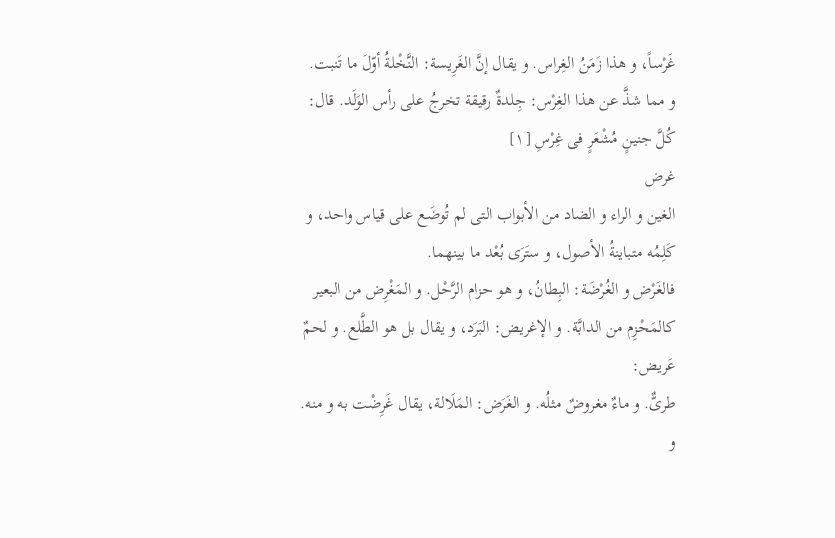غَرْساً، و هذا زَمَنُ الغِراس. و يقال إنَّ الغَرِيسة: النَّخْلةُ أوّلَ ما تَنبت.
و مما شذَّ عن هذا الغِرْس: جِلدةٌ رقيقة تخرجُ على رأس الوَلَد. قال:
كُلَّ جنينٍ مُشْعَرٍ فى غِرْسِ [١]
غرض
الغين و الراء و الضاد من الأبواب التى لم تُوضَع على قياس واحد، و كَلِمُه متباينةُ الأصول، و ستَرَى بُعْد ما بينهما.
فالغَرْض و الغُرْضَة: البِطانُ، و هو حزام الرَّحْل. و المَغْرِض من البعير كالمَحْزِم من الدابَّة. و الإغريض: البَرَد، و يقال بل هو الطَّلع. و لحمٌ عَريض:
طرىٌّ. و ماءٌ مغروضٌ مثلُه. و الغَرَض: المَلَالة، يقال غَرِضْت به و منه.
و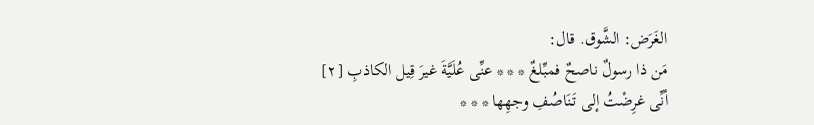الغَرَض: الشَّوق. قال:
مَن ذا رسولٌ ناصحٌ فمبِّلغٌ * * * عنِّى عُلَيَّةَ غيرَ قِيل الكاذبِ [٢]
أنِّى غرِضْتُ إلى تَنَاصُفِ وجهِها * * *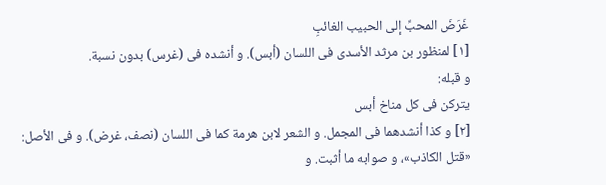غَرَضَ المحبِّ إلى الحبيب الغائبِ
[١] لمنظور بن مرثد الأسدى فى اللسان (أبس). و أنشده فى (غرس) بدون نسبة.
و قبله:
يتركن فى كل مناخ أبس
[٢] و كذا أنشدهما فى المجمل. و الشعر لابن هرمة كما فى اللسان (نصف، غرض). و فى الأصل: «قتل الكاذب»، و صوابه ما أثبت. و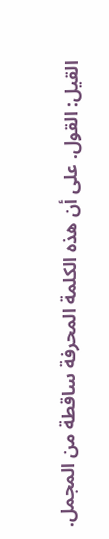القيل: القول. على أن هذه الكلمة المحرفة ساقطة من المجمل.